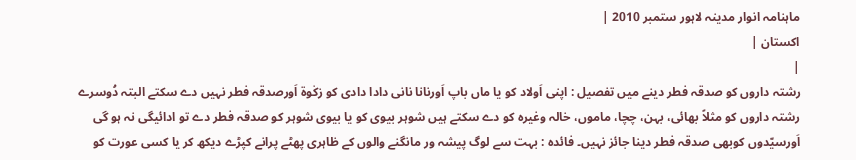ماہنامہ انوار مدینہ لاہور ستمبر 2010 |
اكستان |
|
رشتہ داروں کو صدقہ فطر دینے میں تفصیل : اپنی اَولاد کو یا ماں باپ اَورنانا نانی دادا دادی کو زکٰوة اَورصدقہ فطر نہیں دے سکتے البتہ دُوسرے رشتہ داروں کو مثلاً بھائی، بہن، چچا، ماموں، خالہ وغیرہ کو دے سکتے ہیں شوہر بیوی کو یا بیوی شوہر کو صدقہ فطر دے تو ادائیگی نہ ہو گی اَورسیّدوں کوبھی صدقہ فطر دینا جائز نہیں۔ فائدہ : بہت سے لوگ پیشہ ور مانگنے والوں کے ظاہری پھٹے پرانے کپڑے دیکھ کر یا کسی عورت کو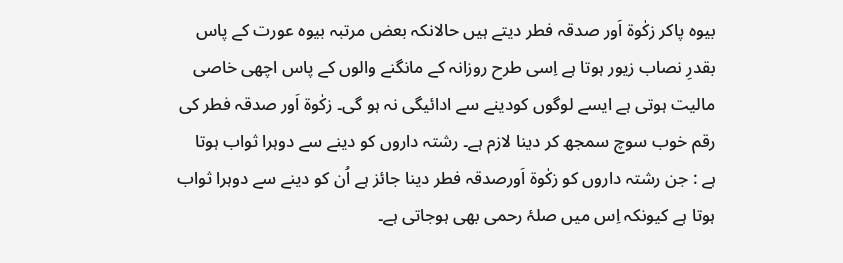بیوہ پاکر زکٰوة اَور صدقہ فطر دیتے ہیں حالانکہ بعض مرتبہ بیوہ عورت کے پاس بقدرِ نصاب زیور ہوتا ہے اِسی طرح روزانہ کے مانگنے والوں کے پاس اچھی خاصی مالیت ہوتی ہے ایسے لوگوں کودینے سے ادائیگی نہ ہو گی۔ زکٰوة اَور صدقہ فطر کی رقم خوب سوچ سمجھ کر دینا لازم ہے۔ رشتہ داروں کو دینے سے دوہرا ثواب ہوتا ہے : جن رشتہ داروں کو زکٰوة اَورصدقہ فطر دینا جائز ہے اُن کو دینے سے دوہرا ثواب ہوتا ہے کیونکہ اِس میں صلۂ رحمی بھی ہوجاتی ہے۔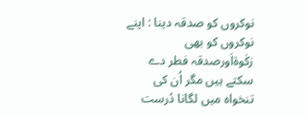نوکروں کو صدقہ دینا : اپنے نوکروں کو بھی زکٰوةاَورصدقہ فطر دے سکتے ہیں مگر اُن کی تنخواہ میں لگانا دُرست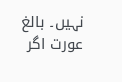نہیں۔ بالغ عورت اگر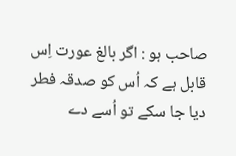صاحب ہو : اگر بالغ عورت اِس قابل ہے کہ اُس کو صدقہ فطر دیا جا سکے تو اُسے دے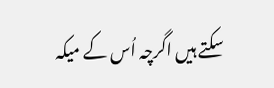سکتے ہیں اگرچہ اُس کے میکہ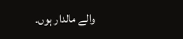والے مالدار ہوں۔